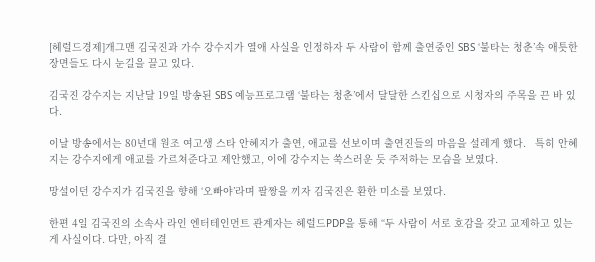[헤럴드경제]개그맨 김국진과 가수 강수지가 열애 사실을 인정하자 두 사람이 함께 출연중인 SBS ‘불타는 청춘’속 애틋한 장면들도 다시 눈길을 끌고 있다.

김국진 강수지는 지난달 19일 방송된 SBS 예능프로그램 ‘불타는 청춘’에서 달달한 스킨십으로 시청자의 주목을 끈 바 있다.

이날 방송에서는 80년대 원조 여고생 스타 안혜지가 출연, 애교를 선보이며 출연진들의 마음을 설레게 했다.   특히 안혜지는 강수지에게 애교를 가르쳐준다고 제안했고, 이에 강수지는 쑥스러운 듯 주저하는 모습을 보였다.

망설이던 강수지가 김국진을 향해 ‘오빠야’라며 팔짱을 끼자 김국진은 환한 미소를 보였다.

한편 4일 김국진의 소속사 라인 엔터테인먼트 관계자는 헤럴드PDP을 통해 “두 사람이 서로 호감을 갖고 교제하고 있는 게 사실이다. 다만, 아직 결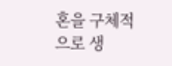혼을 구체적으로 생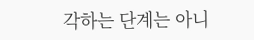각하는 단계는 아니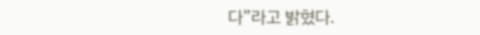다”라고 밝혔다.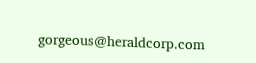gorgeous@heraldcorp.com